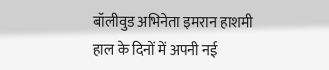बॉलीवुड अभिनेता इमरान हाशमी हाल के दिनों में अपनी नई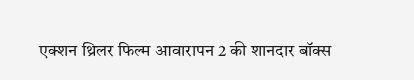एक्शन थ्रिलर फिल्म आवारापन 2 की शानदार बॉक्स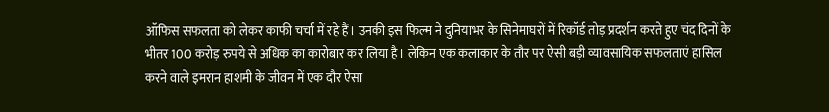ऑफिस सफलता को लेकर काफी चर्चा में रहे हैं। उनकी इस फिल्म ने दुनियाभर के सिनेमाघरों में रिकॉर्ड तोड़ प्रदर्शन करते हुए चंद दिनों के भीतर 100 करोड़ रुपये से अधिक का कारोबार कर लिया है। लेकिन एक कलाकार के तौर पर ऐसी बड़ी व्यावसायिक सफलताएं हासिल करने वाले इमरान हाशमी के जीवन में एक दौर ऐसा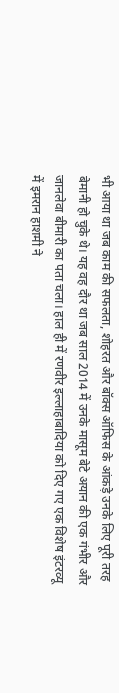भी आया था जब काम की सफलता, शोहरत और बॉक्स ऑफिस के आंकड़े उनके लिए पूरी तरह बेमानी हो चुके थे। यह वह दौर था जब साल 2014 में उनके मासूम बेटे अयान की एक गंभीर और जानलेवा बीमारी का पता चला। हाल ही में रणवीर इल्लाहाबादिया को दिए गए एक विशेष इंटरव्यू में इमरान हाशमी ने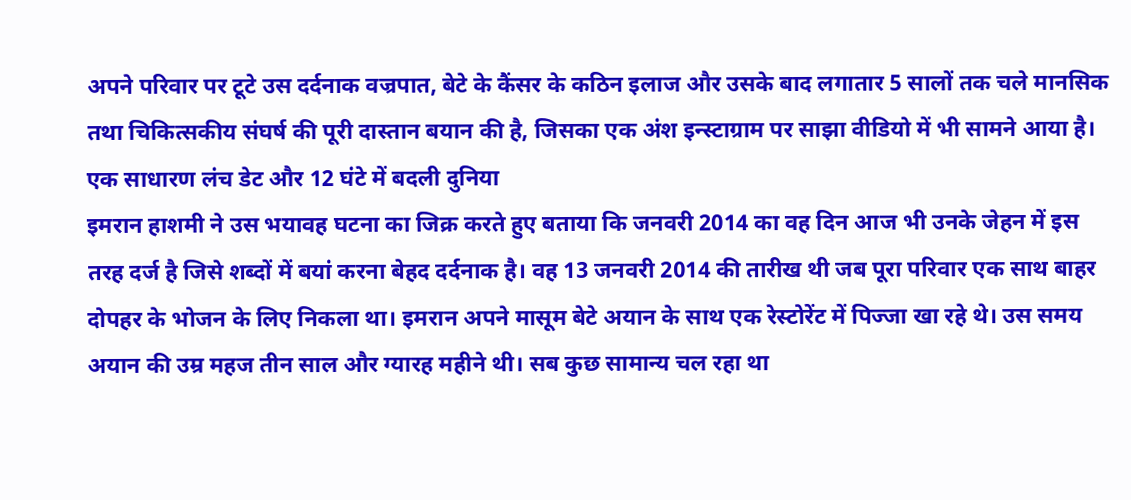अपने परिवार पर टूटे उस दर्दनाक वज्रपात, बेटे के कैंसर के कठिन इलाज और उसके बाद लगातार 5 सालों तक चले मानसिक तथा चिकित्सकीय संघर्ष की पूरी दास्तान बयान की है, जिसका एक अंश इन्स्टाग्राम पर साझा वीडियो में भी सामने आया है।
एक साधारण लंच डेट और 12 घंटे में बदली दुनिया
इमरान हाशमी ने उस भयावह घटना का जिक्र करते हुए बताया कि जनवरी 2014 का वह दिन आज भी उनके जेहन में इस तरह दर्ज है जिसे शब्दों में बयां करना बेहद दर्दनाक है। वह 13 जनवरी 2014 की तारीख थी जब पूरा परिवार एक साथ बाहर दोपहर के भोजन के लिए निकला था। इमरान अपने मासूम बेटे अयान के साथ एक रेस्टोरेंट में पिज्जा खा रहे थे। उस समय अयान की उम्र महज तीन साल और ग्यारह महीने थी। सब कुछ सामान्य चल रहा था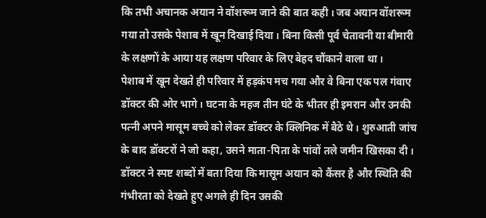कि तभी अचानक अयान ने वॉशरूम जाने की बात कही। जब अयान वॉशरूम गया तो उसके पेशाब में खून दिखाई दिया। बिना किसी पूर्व चेतावनी या बीमारी के लक्षणों के आया यह लक्षण परिवार के लिए बेहद चौंकाने वाला था।
पेशाब में खून देखते ही परिवार में हड़कंप मच गया और वे बिना एक पल गंवाए डॉक्टर की ओर भागे। घटना के महज तीन घंटे के भीतर ही इमरान और उनकी पत्नी अपने मासूम बच्चे को लेकर डॉक्टर के क्लिनिक में बैठे थे। शुरुआती जांच के बाद डॉक्टरों ने जो कहा, उसने माता-पिता के पांवों तले जमीन खिसका दी। डॉक्टर ने स्पष्ट शब्दों में बता दिया कि मासूम अयान को कैंसर है और स्थिति की गंभीरता को देखते हुए अगले ही दिन उसकी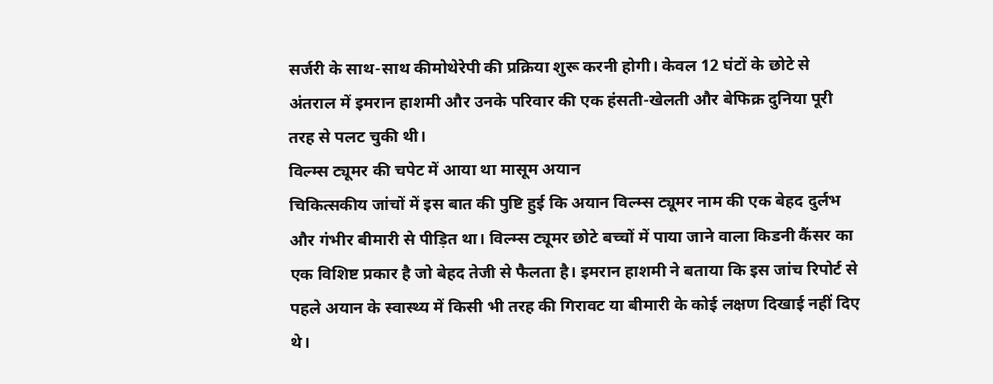सर्जरी के साथ-साथ कीमोथेरेपी की प्रक्रिया शुरू करनी होगी। केवल 12 घंटों के छोटे से अंतराल में इमरान हाशमी और उनके परिवार की एक हंसती-खेलती और बेफिक्र दुनिया पूरी तरह से पलट चुकी थी।
विल्म्स ट्यूमर की चपेट में आया था मासूम अयान
चिकित्सकीय जांचों में इस बात की पुष्टि हुई कि अयान विल्म्स ट्यूमर नाम की एक बेहद दुर्लभ और गंभीर बीमारी से पीड़ित था। विल्म्स ट्यूमर छोटे बच्चों में पाया जाने वाला किडनी कैंसर का एक विशिष्ट प्रकार है जो बेहद तेजी से फैलता है। इमरान हाशमी ने बताया कि इस जांच रिपोर्ट से पहले अयान के स्वास्थ्य में किसी भी तरह की गिरावट या बीमारी के कोई लक्षण दिखाई नहीं दिए थे।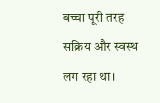बच्चा पूरी तरह सक्रिय और स्वस्थ लग रहा था।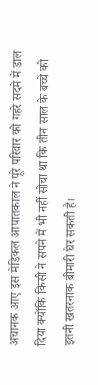अचानक आए इस मेडिकल आपातकाल ने पूरे परिवार को गहरे सदमे में डाल दिया क्योंकि किसी ने सपने में भी नहीं सोचा था कि तीन साल के बच्चे को इतनी खतरनाक बीमारी घेर सकती है।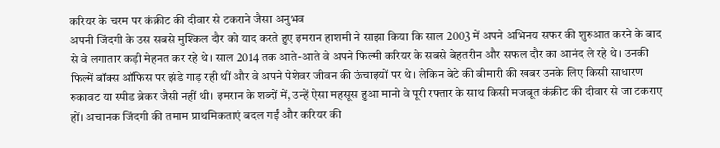करियर के चरम पर कंक्रीट की दीवार से टकराने जैसा अनुभव
अपनी जिंदगी के उस सबसे मुश्किल दौर को याद करते हुए इमरान हाशमी ने साझा किया कि साल 2003 में अपने अभिनय सफर की शुरुआत करने के बाद से वे लगातार कड़ी मेहनत कर रहे थे। साल 2014 तक आते-आते वे अपने फिल्मी करियर के सबसे बेहतरीन और सफल दौर का आनंद ले रहे थे। उनकी फिल्में बॉक्स ऑफिस पर झंडे गाड़ रही थीं और वे अपने पेशेवर जीवन की ऊंचाइयों पर थे। लेकिन बेटे की बीमारी की खबर उनके लिए किसी साधारण रुकावट या स्पीड ब्रेकर जैसी नहीं थी। इमरान के शब्दों में, उन्हें ऐसा महसूस हुआ मानो वे पूरी रफ्तार के साथ किसी मजबूत कंक्रीट की दीवार से जा टकराए हों। अचानक जिंदगी की तमाम प्राथमिकताएं बदल गईं और करियर की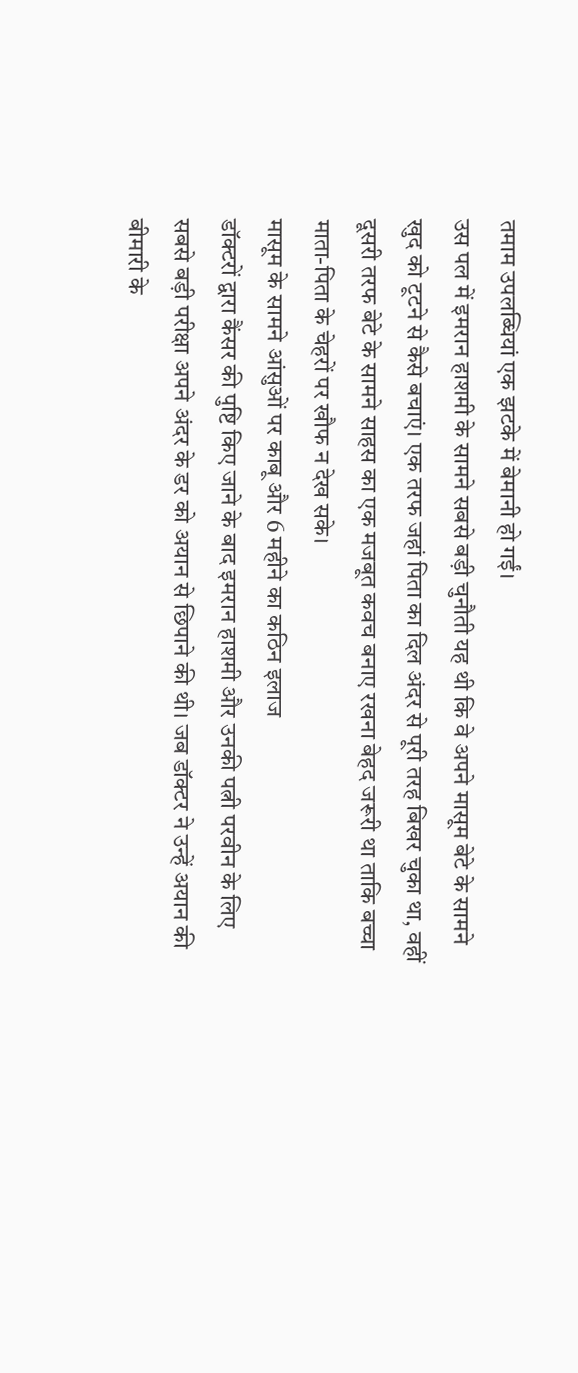तमाम उपलब्धियां एक झटके में बेमानी हो गईं।
उस पल में इमरान हाशमी के सामने सबसे बड़ी चुनौती यह थी कि वे अपने मासूम बेटे के सामने खुद को टूटने से कैसे बचाएं। एक तरफ जहां पिता का दिल अंदर से पूरी तरह बिखर चुका था, वहीं दूसरी तरफ बेटे के सामने साहस का एक मजबूत कवच बनाए रखना बेहद जरूरी था ताकि बच्चा माता-पिता के चेहरों पर खौफ न देख सके।
मासूम के सामने आंसुओं पर काबू और 6 महीने का कठिन इलाज
डॉक्टरों द्वारा कैंसर की पुष्टि किए जाने के बाद इमरान हाशमी और उनकी पत्नी परवीन के लिए सबसे बड़ी परीक्षा अपने अंदर के डर को अयान से छिपाने की थी। जब डॉक्टर ने उन्हें अयान की बीमारी के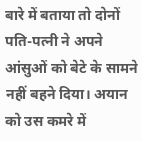बारे में बताया तो दोनों पति-पत्नी ने अपने आंसुओं को बेटे के सामने नहीं बहने दिया। अयान को उस कमरे में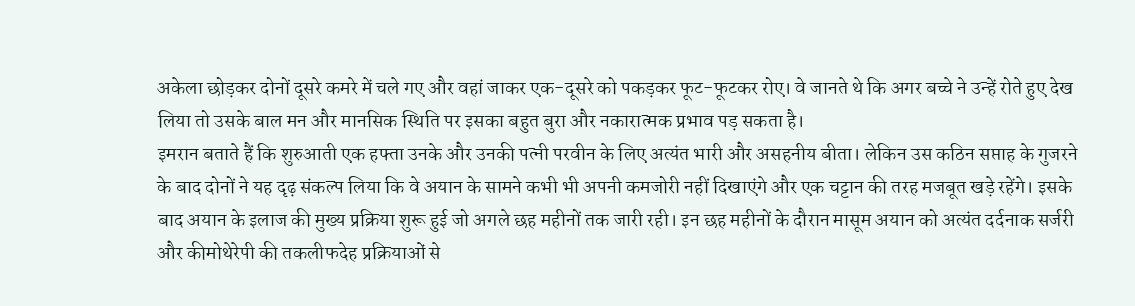अकेला छोड़कर दोनों दूसरे कमरे में चले गए और वहां जाकर एक-दूसरे को पकड़कर फूट-फूटकर रोए। वे जानते थे कि अगर बच्चे ने उन्हें रोते हुए देख लिया तो उसके बाल मन और मानसिक स्थिति पर इसका बहुत बुरा और नकारात्मक प्रभाव पड़ सकता है।
इमरान बताते हैं कि शुरुआती एक हफ्ता उनके और उनकी पत्नी परवीन के लिए अत्यंत भारी और असहनीय बीता। लेकिन उस कठिन सप्ताह के गुजरने के बाद दोनों ने यह दृढ़ संकल्प लिया कि वे अयान के सामने कभी भी अपनी कमजोरी नहीं दिखाएंगे और एक चट्टान की तरह मजबूत खड़े रहेंगे। इसके बाद अयान के इलाज की मुख्य प्रक्रिया शुरू हुई जो अगले छह महीनों तक जारी रही। इन छह महीनों के दौरान मासूम अयान को अत्यंत दर्दनाक सर्जरी और कीमोथेरेपी की तकलीफदेह प्रक्रियाओं से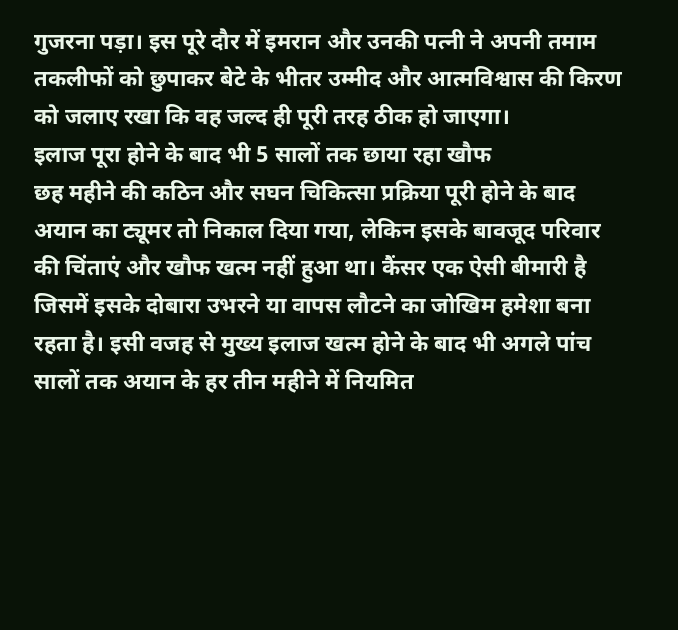गुजरना पड़ा। इस पूरे दौर में इमरान और उनकी पत्नी ने अपनी तमाम तकलीफों को छुपाकर बेटे के भीतर उम्मीद और आत्मविश्वास की किरण को जलाए रखा कि वह जल्द ही पूरी तरह ठीक हो जाएगा।
इलाज पूरा होने के बाद भी 5 सालों तक छाया रहा खौफ
छह महीने की कठिन और सघन चिकित्सा प्रक्रिया पूरी होने के बाद अयान का ट्यूमर तो निकाल दिया गया, लेकिन इसके बावजूद परिवार की चिंताएं और खौफ खत्म नहीं हुआ था। कैंसर एक ऐसी बीमारी है जिसमें इसके दोबारा उभरने या वापस लौटने का जोखिम हमेशा बना रहता है। इसी वजह से मुख्य इलाज खत्म होने के बाद भी अगले पांच सालों तक अयान के हर तीन महीने में नियमित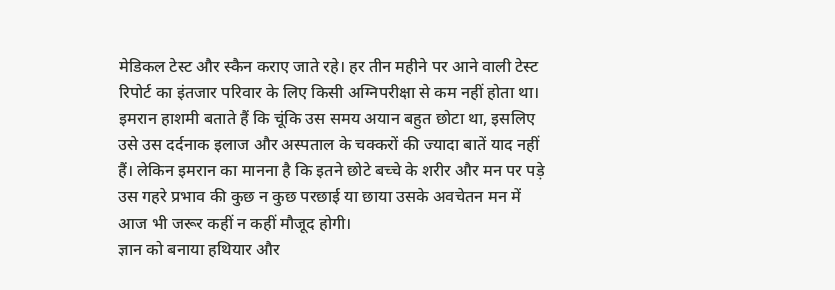मेडिकल टेस्ट और स्कैन कराए जाते रहे। हर तीन महीने पर आने वाली टेस्ट रिपोर्ट का इंतजार परिवार के लिए किसी अग्निपरीक्षा से कम नहीं होता था।
इमरान हाशमी बताते हैं कि चूंकि उस समय अयान बहुत छोटा था, इसलिए उसे उस दर्दनाक इलाज और अस्पताल के चक्करों की ज्यादा बातें याद नहीं हैं। लेकिन इमरान का मानना है कि इतने छोटे बच्चे के शरीर और मन पर पड़े उस गहरे प्रभाव की कुछ न कुछ परछाई या छाया उसके अवचेतन मन में आज भी जरूर कहीं न कहीं मौजूद होगी।
ज्ञान को बनाया हथियार और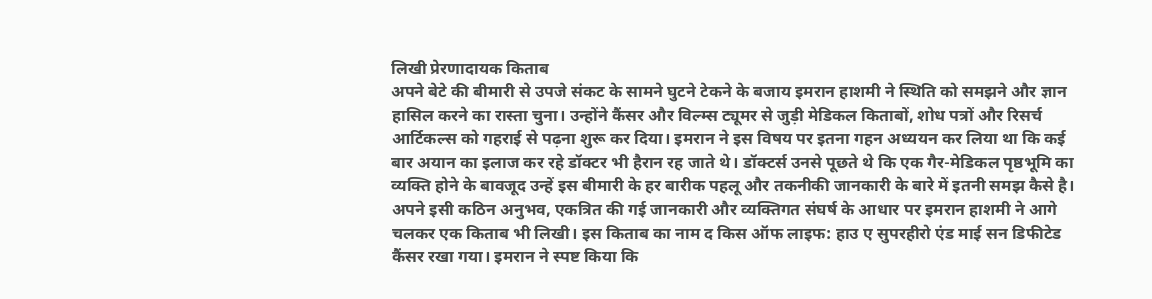लिखी प्रेरणादायक किताब
अपने बेटे की बीमारी से उपजे संकट के सामने घुटने टेकने के बजाय इमरान हाशमी ने स्थिति को समझने और ज्ञान हासिल करने का रास्ता चुना। उन्होंने कैंसर और विल्म्स ट्यूमर से जुड़ी मेडिकल किताबों, शोध पत्रों और रिसर्च आर्टिकल्स को गहराई से पढ़ना शुरू कर दिया। इमरान ने इस विषय पर इतना गहन अध्ययन कर लिया था कि कई बार अयान का इलाज कर रहे डॉक्टर भी हैरान रह जाते थे। डॉक्टर्स उनसे पूछते थे कि एक गैर-मेडिकल पृष्ठभूमि का व्यक्ति होने के बावजूद उन्हें इस बीमारी के हर बारीक पहलू और तकनीकी जानकारी के बारे में इतनी समझ कैसे है।
अपने इसी कठिन अनुभव, एकत्रित की गई जानकारी और व्यक्तिगत संघर्ष के आधार पर इमरान हाशमी ने आगे चलकर एक किताब भी लिखी। इस किताब का नाम द किस ऑफ लाइफ: हाउ ए सुपरहीरो एंड माई सन डिफीटेड कैंसर रखा गया। इमरान ने स्पष्ट किया कि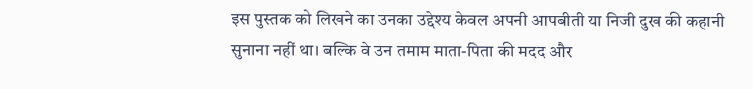इस पुस्तक को लिखने का उनका उद्देश्य केवल अपनी आपबीती या निजी दुख की कहानी सुनाना नहीं था। बल्कि वे उन तमाम माता-पिता की मदद और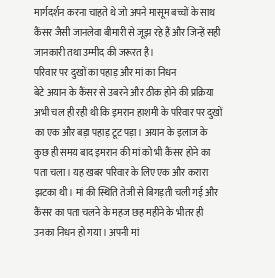मार्गदर्शन करना चाहते थे जो अपने मासूम बच्चों के साथ कैंसर जैसी जानलेवा बीमारी से जूझ रहे हैं और जिन्हें सही जानकारी तथा उम्मीद की जरूरत है।
परिवार पर दुखों का पहाड़ और मां का निधन
बेटे अयान के कैंसर से उबरने और ठीक होने की प्रक्रिया अभी चल ही रही थी कि इमरान हाशमी के परिवार पर दुखों का एक और बड़ा पहाड़ टूट पड़ा। अयान के इलाज के कुछ ही समय बाद इमरान की मां को भी कैंसर होने का पता चला। यह खबर परिवार के लिए एक और करारा झटका थी। मां की स्थिति तेजी से बिगड़ती चली गई और कैंसर का पता चलने के महज छह महीने के भीतर ही उनका निधन हो गया। अपनी मां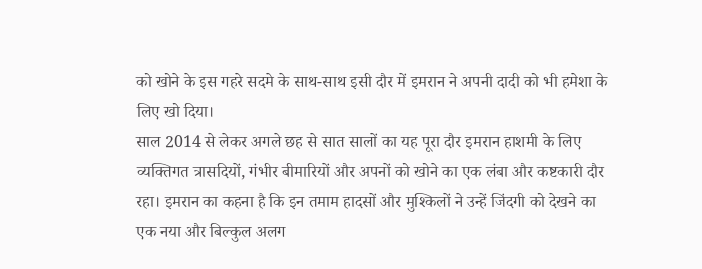को खोने के इस गहरे सदमे के साथ-साथ इसी दौर में इमरान ने अपनी दादी को भी हमेशा के लिए खो दिया।
साल 2014 से लेकर अगले छह से सात सालों का यह पूरा दौर इमरान हाशमी के लिए व्यक्तिगत त्रासदियों, गंभीर बीमारियों और अपनों को खोने का एक लंबा और कष्टकारी दौर रहा। इमरान का कहना है कि इन तमाम हादसों और मुश्किलों ने उन्हें जिंदगी को देखने का एक नया और बिल्कुल अलग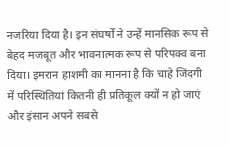नजरिया दिया है। इन संघर्षों ने उन्हें मानसिक रूप से बेहद मजबूत और भावनात्मक रूप से परिपक्व बना दिया। इमरान हाशमी का मानना है कि चाहे जिंदगी में परिस्थितियां कितनी ही प्रतिकूल क्यों न हो जाएं और इंसान अपने सबसे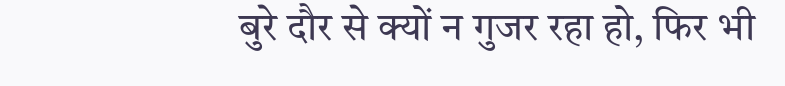बुरे दौर से क्यों न गुजर रहा हो, फिर भी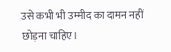उसे कभी भी उम्मीद का दामन नहीं छोड़ना चाहिए।